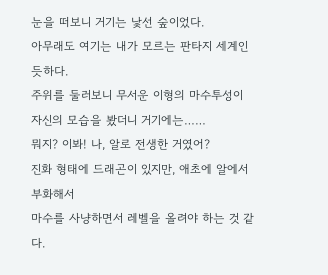눈을 떠보니 거기는 낯선 숲이었다.
아무래도 여기는 내가 모르는 판타지 세계인 듯하다.
주위를 둘러보니 무서운 이형의 마수투성이
자신의 모습을 봤더니 거기에는……
뭐지? 이봐! 나, 알로 전생한 거였어?
진화 형태에 드래곤이 있지만, 애초에 알에서 부화해서
마수를 사냥하면서 레벨을 올려야 하는 것 같다.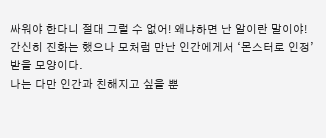싸워야 한다니 절대 그럴 수 없어! 왜냐하면 난 알이란 말이야!
간신히 진화는 했으나 모처럼 만난 인간에게서 ‘몬스터로 인정’받을 모양이다.
나는 다만 인간과 친해지고 싶을 뿐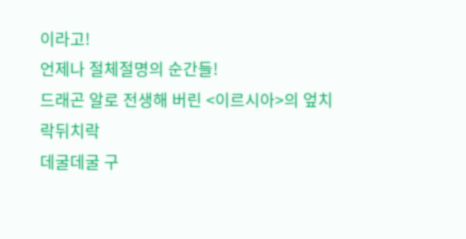이라고!
언제나 절체절명의 순간들!
드래곤 알로 전생해 버린 <이르시아>의 엎치락뒤치락
데굴데굴 구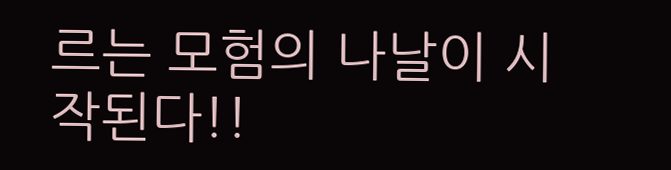르는 모험의 나날이 시작된다!!